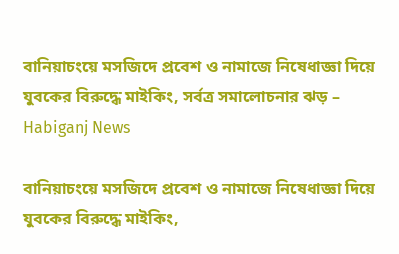বানিয়াচংয়ে মসজিদে প্রবেশ ও নামাজে নিষেধাজ্ঞা দিয়ে যুবকের বিরুদ্ধে মাইকিং, সর্বত্র সমালোচনার ঝড় – Habiganj News

বানিয়াচংয়ে মসজিদে প্রবেশ ও নামাজে নিষেধাজ্ঞা দিয়ে যুবকের বিরুদ্ধে মাইকিং,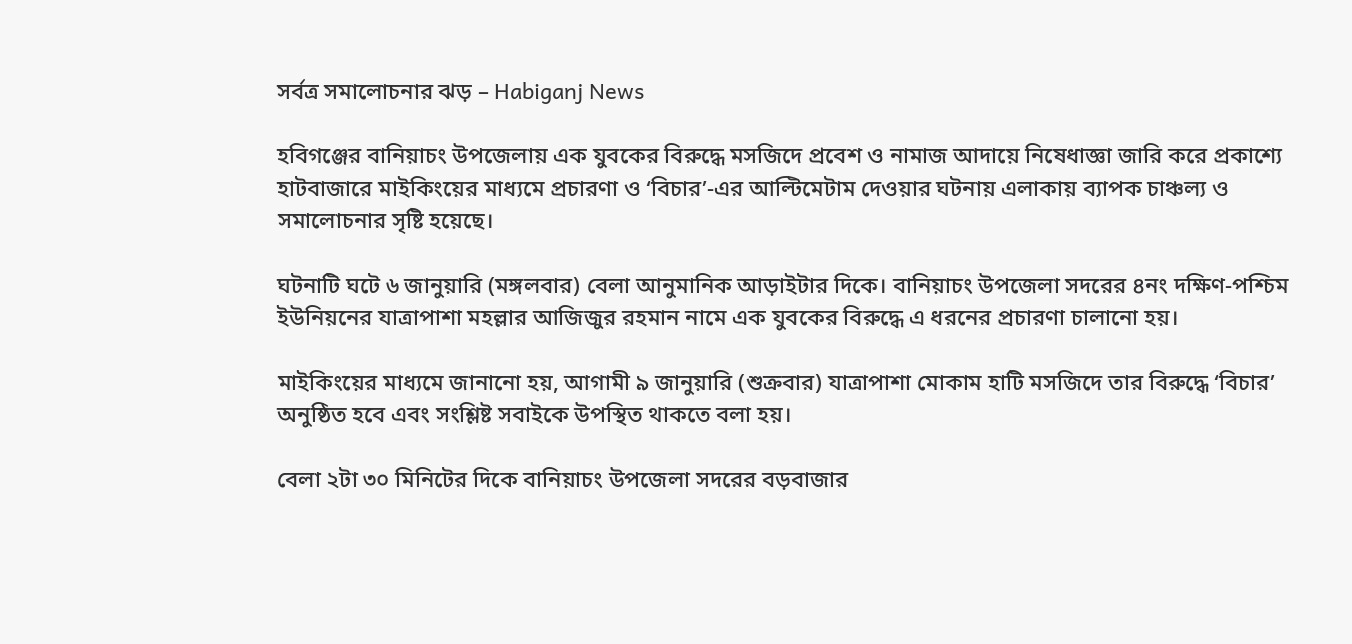সর্বত্র সমালোচনার ঝড় – Habiganj News

হবিগঞ্জের বানিয়াচং উপজেলায় এক যুবকের বিরুদ্ধে মসজিদে প্রবেশ ও নামাজ আদায়ে নিষেধাজ্ঞা জারি করে প্রকাশ্যে হাটবাজারে মাইকিংয়ের মাধ্যমে প্রচারণা ও ‘বিচার’-এর আল্টিমেটাম দেওয়ার ঘটনায় এলাকায় ব্যাপক চাঞ্চল্য ও সমালোচনার সৃষ্টি হয়েছে।

ঘটনাটি ঘটে ৬ জানুয়ারি (মঙ্গলবার) বেলা আনুমানিক আড়াইটার দিকে। বানিয়াচং উপজেলা সদরের ৪নং দক্ষিণ-পশ্চিম ইউনিয়নের যাত্রাপাশা মহল্লার আজিজুর রহমান নামে এক যুবকের বিরুদ্ধে এ ধরনের প্রচারণা চালানো হয়।

মাইকিংয়ের মাধ্যমে জানানো হয়, আগামী ৯ জানুয়ারি (শুক্রবার) যাত্রাপাশা মোকাম হাটি মসজিদে তার বিরুদ্ধে ‘বিচার’ অনুষ্ঠিত হবে এবং সংশ্লিষ্ট সবাইকে উপস্থিত থাকতে বলা হয়।

বেলা ২টা ৩০ মিনিটের দিকে বানিয়াচং উপজেলা সদরের বড়বাজার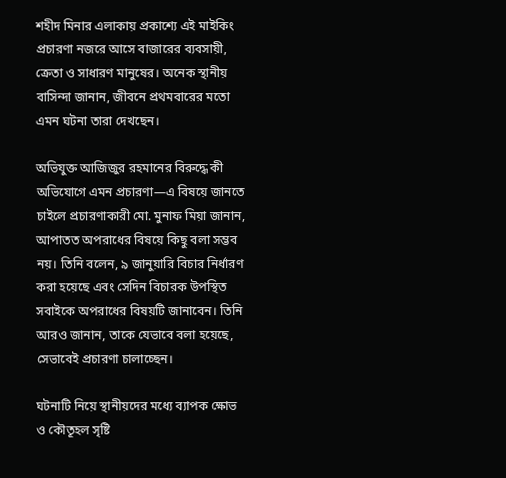শহীদ মিনার এলাকায় প্রকাশ্যে এই মাইকিং প্রচারণা নজরে আসে বাজারের ব্যবসায়ী, ক্রেতা ও সাধারণ মানুষের। অনেক স্থানীয় বাসিন্দা জানান, জীবনে প্রথমবারের মতো এমন ঘটনা তারা দেখছেন।

অভিযুক্ত আজিজুর রহমানের বিরুদ্ধে কী অভিযোগে এমন প্রচারণা—এ বিষয়ে জানতে চাইলে প্রচারণাকারী মো. মুনাফ মিয়া জানান, আপাতত অপরাধের বিষয়ে কিছু বলা সম্ভব নয়। তিনি বলেন, ৯ জানুয়ারি বিচার নির্ধারণ করা হয়েছে এবং সেদিন বিচারক উপস্থিত সবাইকে অপরাধের বিষয়টি জানাবেন। তিনি আরও জানান, তাকে যেভাবে বলা হয়েছে, সেভাবেই প্রচারণা চালাচ্ছেন।

ঘটনাটি নিয়ে স্থানীয়দের মধ্যে ব্যাপক ক্ষোভ ও কৌতূহল সৃষ্টি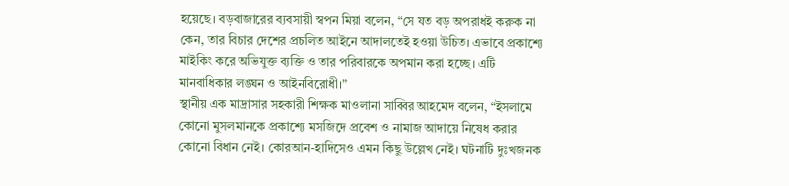হয়েছে। বড়বাজারের ব্যবসায়ী স্বপন মিয়া বলেন, “সে যত বড় অপরাধই করুক না কেন, তার বিচার দেশের প্রচলিত আইনে আদালতেই হওয়া উচিত। এভাবে প্রকাশ্যে মাইকিং করে অভিযুক্ত ব্যক্তি ও তার পরিবারকে অপমান করা হচ্ছে। এটি মানবাধিকার লঙ্ঘন ও আইনবিরোধী।”
স্থানীয় এক মাদ্রাসার সহকারী শিক্ষক মাওলানা সাব্বির আহমেদ বলেন, “ইসলামে কোনো মুসলমানকে প্রকাশ্যে মসজিদে প্রবেশ ও নামাজ আদায়ে নিষেধ করার কোনো বিধান নেই। কোরআন-হাদিসেও এমন কিছু উল্লেখ নেই। ঘটনাটি দুঃখজনক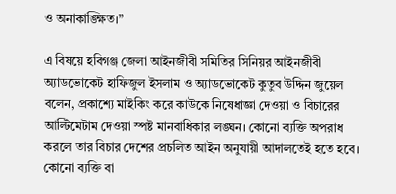ও অনাকাঙ্ক্ষিত।”

এ বিষয়ে হবিগঞ্জ জেলা আইনজীবী সমিতির সিনিয়র আইনজীবী অ্যাডভোকেট হাফিজুল ইসলাম ও অ্যাডভোকেট কুতুব উদ্দিন জুয়েল বলেন, প্রকাশ্যে মাইকিং করে কাউকে নিষেধাজ্ঞা দেওয়া ও বিচারের আল্টিমেটাম দেওয়া স্পষ্ট মানবাধিকার লঙ্ঘন। কোনো ব্যক্তি অপরাধ করলে তার বিচার দেশের প্রচলিত আইন অনুযায়ী আদালতেই হতে হবে। কোনো ব্যক্তি বা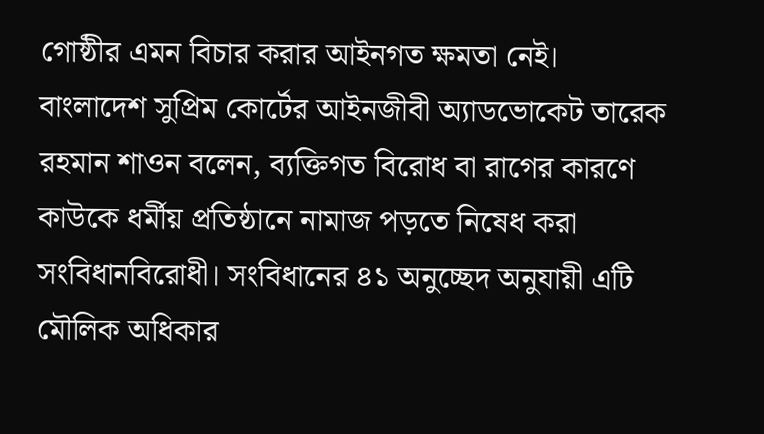গোষ্ঠীর এমন বিচার করার আইনগত ক্ষমতা নেই।
বাংলাদেশ সুপ্রিম কোর্টের আইনজীবী অ্যাডভোকেট তারেক রহমান শাওন বলেন, ব্যক্তিগত বিরোধ বা রাগের কারণে কাউকে ধর্মীয় প্রতিষ্ঠানে নামাজ পড়তে নিষেধ করা সংবিধানবিরোধী। সংবিধানের ৪১ অনুচ্ছেদ অনুযায়ী এটি মৌলিক অধিকার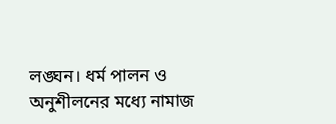লঙ্ঘন। ধর্ম পালন ও অনুশীলনের মধ্যে নামাজ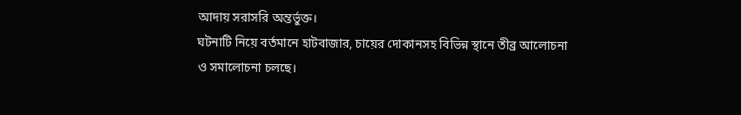আদায় সরাসরি অন্তর্ভুক্ত।
ঘটনাটি নিয়ে বর্তমানে হাটবাজার, চায়ের দোকানসহ বিভিন্ন স্থানে তীব্র আলোচনা ও সমালোচনা চলছে।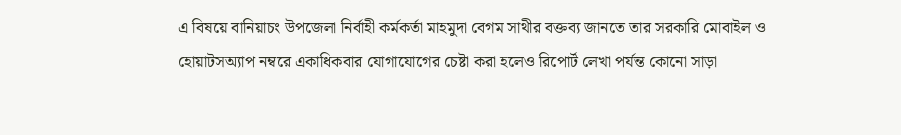এ বিষয়ে বানিয়াচং উপজেলা নির্বাহী কর্মকর্তা মাহমুদা বেগম সাথীর বক্তব্য জানতে তার সরকারি মোবাইল ও হোয়াটসঅ্যাপ নম্বরে একাধিকবার যোগাযোগের চেষ্টা করা হলেও রিপোর্ট লেখা পর্যন্ত কোনো সাড়া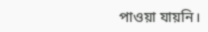পাওয়া যায়নি।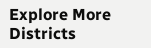Explore More Districts